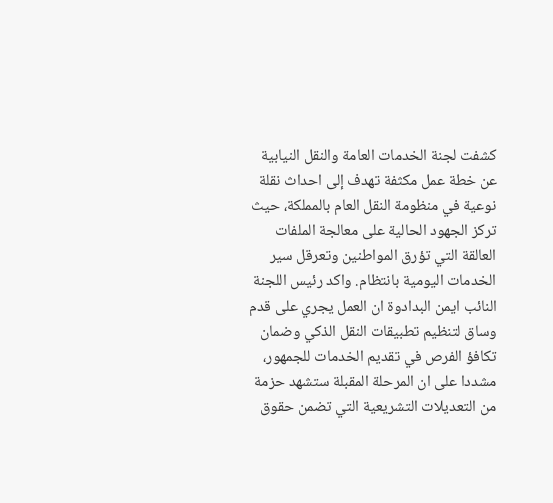كشفت لجنة الخدمات العامة والنقل النيابية عن خطة عمل مكثفة تهدف إلى احداث نقلة نوعية في منظومة النقل العام بالمملكة، حيث تركز الجهود الحالية على معالجة الملفات العالقة التي تؤرق المواطنين وتعرقل سير الخدمات اليومية بانتظام. واكد رئيس اللجنة النائب ايمن البدادوة ان العمل يجري على قدم وساق لتنظيم تطبيقات النقل الذكي وضمان تكافؤ الفرص في تقديم الخدمات للجمهور، مشددا على ان المرحلة المقبلة ستشهد حزمة من التعديلات التشريعية التي تضمن حقوق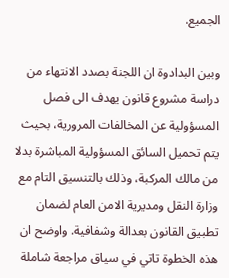الجميع.

وبين البدادوة ان اللجنة بصدد الانتهاء من دراسة مشروع قانون يهدف الى فصل المسؤولية عن المخالفات المرورية، بحيث يتم تحميل السائق المسؤولية المباشرة بدلا من مالك المركبة، وذلك بالتنسيق التام مع وزارة النقل ومديرية الامن العام لضمان تطبيق القانون بعدالة وشفافية. واوضح ان هذه الخطوة تاتي في سياق مراجعة شاملة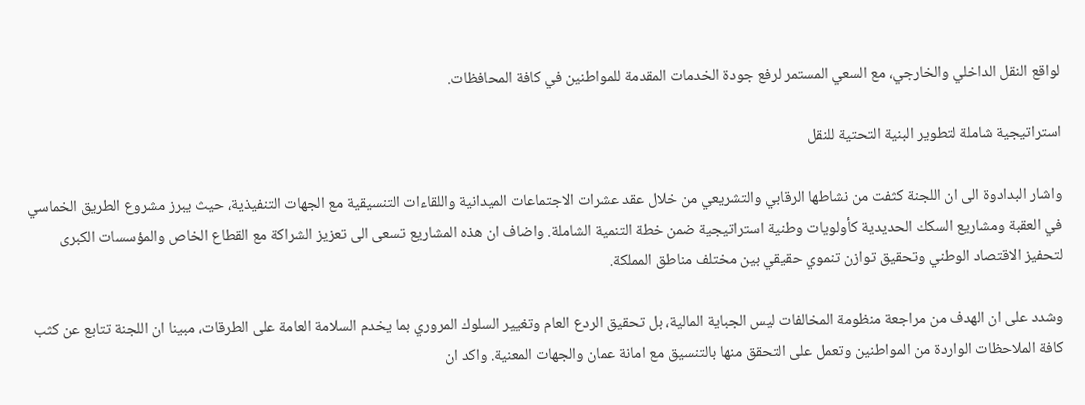لواقع النقل الداخلي والخارجي، مع السعي المستمر لرفع جودة الخدمات المقدمة للمواطنين في كافة المحافظات.

استراتيجية شاملة لتطوير البنية التحتية للنقل

واشار البدادوة الى ان اللجنة كثفت من نشاطها الرقابي والتشريعي من خلال عقد عشرات الاجتماعات الميدانية واللقاءات التنسيقية مع الجهات التنفيذية، حيث يبرز مشروع الطريق الخماسي في العقبة ومشاريع السكك الحديدية كأولويات وطنية استراتيجية ضمن خطة التنمية الشاملة. واضاف ان هذه المشاريع تسعى الى تعزيز الشراكة مع القطاع الخاص والمؤسسات الكبرى لتحفيز الاقتصاد الوطني وتحقيق توازن تنموي حقيقي بين مختلف مناطق المملكة.

وشدد على ان الهدف من مراجعة منظومة المخالفات ليس الجباية المالية، بل تحقيق الردع العام وتغيير السلوك المروري بما يخدم السلامة العامة على الطرقات، مبينا ان اللجنة تتابع عن كثب كافة الملاحظات الواردة من المواطنين وتعمل على التحقق منها بالتنسيق مع امانة عمان والجهات المعنية. واكد ان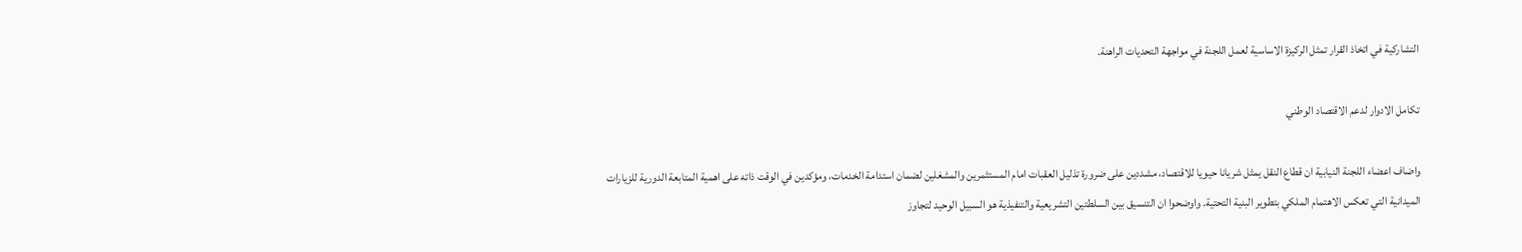التشاركية في اتخاذ القرار تمثل الركيزة الاساسية لعمل اللجنة في مواجهة التحديات الراهنة.

تكامل الادوار لدعم الاقتصاد الوطني

واضاف اعضاء اللجنة النيابية ان قطاع النقل يمثل شريانا حيويا للاقتصاد، مشددين على ضرورة تذليل العقبات امام المستثمرين والمشغلين لضمان استدامة الخدمات، ومؤكدين في الوقت ذاته على اهمية المتابعة الدورية للزيارات الميدانية التي تعكس الاهتمام الملكي بتطوير البنية التحتية. واوضحوا ان التنسيق بين السلطتين التشريعية والتنفيذية هو السبيل الوحيد لتجاوز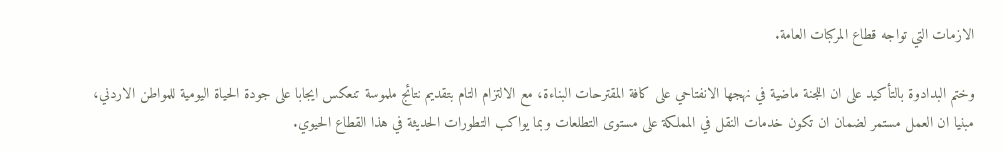الازمات التي تواجه قطاع المركبات العامة.

وختم البدادوة بالتأكيد على ان اللجنة ماضية في نهجها الانفتاحي على كافة المقترحات البناءة، مع الالتزام التام بتقديم نتائج ملموسة تنعكس ايجابا على جودة الحياة اليومية للمواطن الاردني، مبنيا ان العمل مستمر لضمان ان تكون خدمات النقل في المملكة على مستوى التطلعات وبما يواكب التطورات الحديثة في هذا القطاع الحيوي.